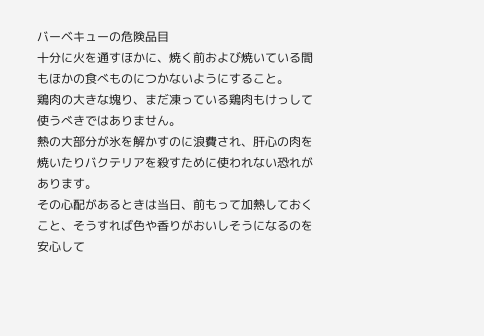バーベキューの危険品目
十分に火を通すほかに、焼く前および焼いている間もほかの食べものにつかないようにすること。
鶏肉の大きな塊り、まだ凍っている鶏肉もけっして使うべきではありません。
熱の大部分が氷を解かすのに浪費され、肝心の肉を焼いたりバクテリアを殺すために使われない恐れがあります。
その心配があるときは当日、前もって加熱しておくこと、そうすれば色や香りがおいしそうになるのを安心して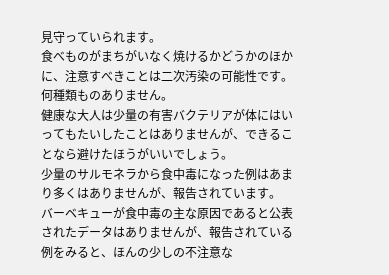見守っていられます。
食べものがまちがいなく焼けるかどうかのほかに、注意すべきことは二次汚染の可能性です。
何種類ものありません。
健康な大人は少量の有害バクテリアが体にはいってもたいしたことはありませんが、できることなら避けたほうがいいでしょう。
少量のサルモネラから食中毒になった例はあまり多くはありませんが、報告されています。
バーベキューが食中毒の主な原因であると公表されたデータはありませんが、報告されている例をみると、ほんの少しの不注意な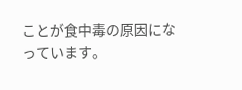ことが食中毒の原因になっています。